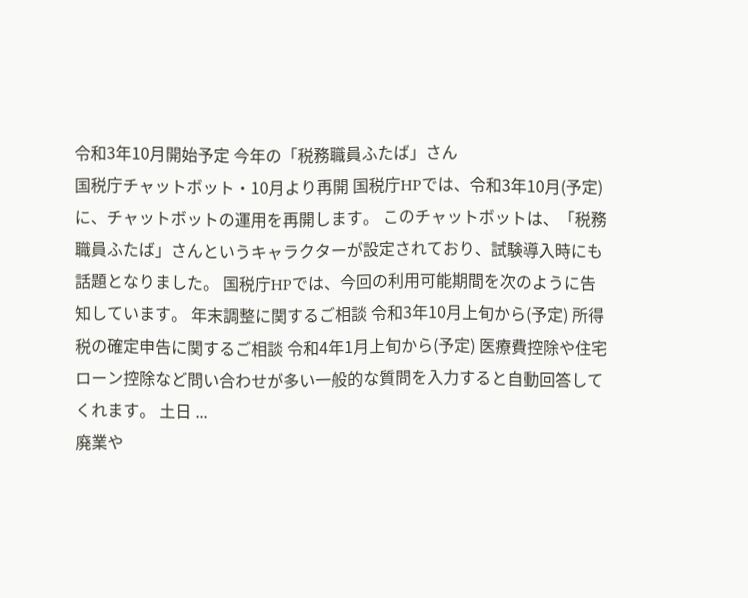令和3年10月開始予定 今年の「税務職員ふたば」さん
国税庁チャットボット・10月より再開 国税庁HPでは、令和3年10月(予定)に、チャットボットの運用を再開します。 このチャットボットは、「税務職員ふたば」さんというキャラクターが設定されており、試験導入時にも話題となりました。 国税庁HPでは、今回の利用可能期間を次のように告知しています。 年末調整に関するご相談 令和3年10月上旬から(予定) 所得税の確定申告に関するご相談 令和4年1月上旬から(予定) 医療費控除や住宅ローン控除など問い合わせが多い一般的な質問を入力すると自動回答してくれます。 土日 ...
廃業や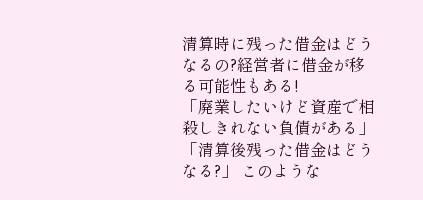清算時に残った借金はどうなるの?経営者に借金が移る可能性もある!
「廃業したいけど資産で相殺しきれない負債がある」 「清算後残った借金はどうなる?」 このような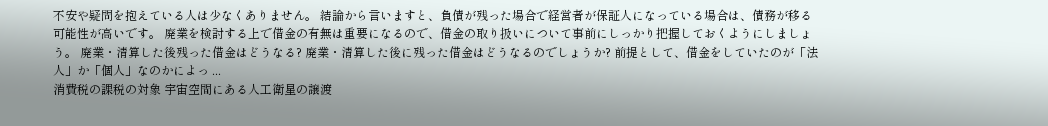不安や疑問を抱えている人は少なくありません。 結論から言いますと、負債が残った場合で経営者が保証人になっている場合は、債務が移る可能性が高いです。 廃業を検討する上で借金の有無は重要になるので、借金の取り扱いについて事前にしっかり把握しておくようにしましょう。 廃業・清算した後残った借金はどうなる? 廃業・清算した後に残った借金はどうなるのでしょうか? 前提として、借金をしていたのが「法人」か「個人」なのかによっ ...
消費税の課税の対象 宇宙空間にある人工衛星の譲渡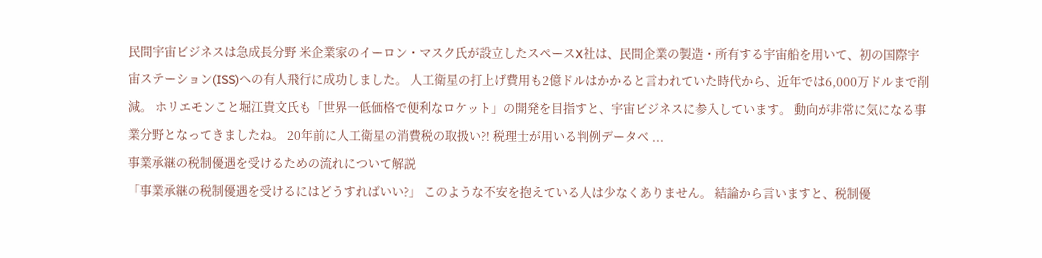民間宇宙ビジネスは急成長分野 米企業家のイーロン・マスク氏が設立したスペースX社は、民間企業の製造・所有する宇宙船を用いて、初の国際宇宙ステーション(ISS)への有人飛行に成功しました。 人工衛星の打上げ費用も2億ドルはかかると言われていた時代から、近年では6,000万ドルまで削減。 ホリエモンこと堀江貴文氏も「世界一低価格で便利なロケット」の開発を目指すと、宇宙ビジネスに参入しています。 動向が非常に気になる事業分野となってきましたね。 20年前に人工衛星の消費税の取扱い?! 税理士が用いる判例データベ ...
事業承継の税制優遇を受けるための流れについて解説
「事業承継の税制優遇を受けるにはどうすればいい?」 このような不安を抱えている人は少なくありません。 結論から言いますと、税制優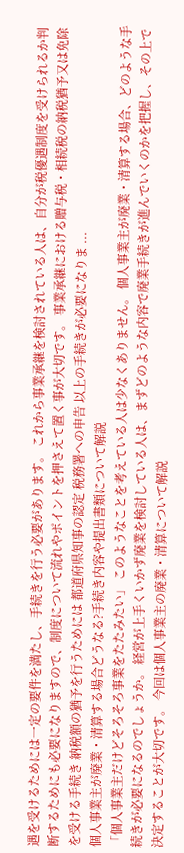遇を受けるためには一定の要件を満たし、手続きを行う必要があります。 これから事業承継を検討されている人は、自分が税優遇制度を受けられるか判断するためにも必要になりますので、制度について流れやポイントを押さえて置く事が大切です。 事業承継における贈与税・相続税の納税猶予又は免除を受ける手続き 納税額の猶予を行うためには 都道府県知事の認定 税務署への申告 以上の手続きが必要になりま ...
個人事業主が廃業・清算する場合どうなる?手続き内容や提出書類について解説
「個人事業主だけどそろそろ事業をたたみたい」 このようなことを考えている人は少なくありません。 個人事業主が廃業・清算する場合、どのような手続きが必要になるのでしょうか。 経営が上手くいかず廃業を検討している人は、まずどのような内容で廃業手続きが進んでいくのかを把握し、その上で決定することが大切です。 今回は個人事業主の廃業・清算について解説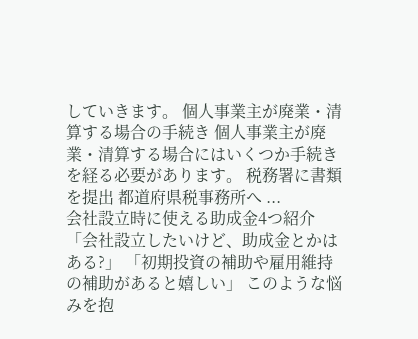していきます。 個人事業主が廃業・清算する場合の手続き 個人事業主が廃業・清算する場合にはいくつか手続きを経る必要があります。 税務署に書類を提出 都道府県税事務所へ ...
会社設立時に使える助成金4つ紹介
「会社設立したいけど、助成金とかはある?」 「初期投資の補助や雇用維持の補助があると嬉しい」 このような悩みを抱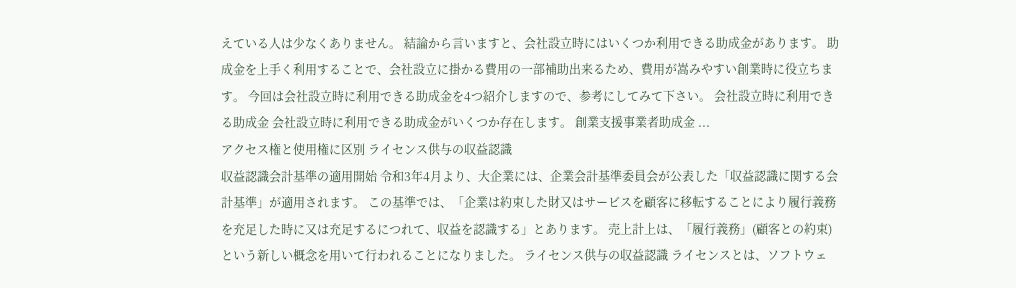えている人は少なくありません。 結論から言いますと、会社設立時にはいくつか利用できる助成金があります。 助成金を上手く利用することで、会社設立に掛かる費用の一部補助出来るため、費用が嵩みやすい創業時に役立ちます。 今回は会社設立時に利用できる助成金を4つ紹介しますので、参考にしてみて下さい。 会社設立時に利用できる助成金 会社設立時に利用できる助成金がいくつか存在します。 創業支援事業者助成金 ...
アクセス権と使用権に区別 ライセンス供与の収益認識
収益認識会計基準の適用開始 令和3年4月より、大企業には、企業会計基準委員会が公表した「収益認識に関する会計基準」が適用されます。 この基準では、「企業は約束した財又はサービスを顧客に移転することにより履行義務を充足した時に又は充足するにつれて、収益を認識する」とあります。 売上計上は、「履行義務」(顧客との約束)という新しい概念を用いて行われることになりました。 ライセンス供与の収益認識 ライセンスとは、ソフトウェ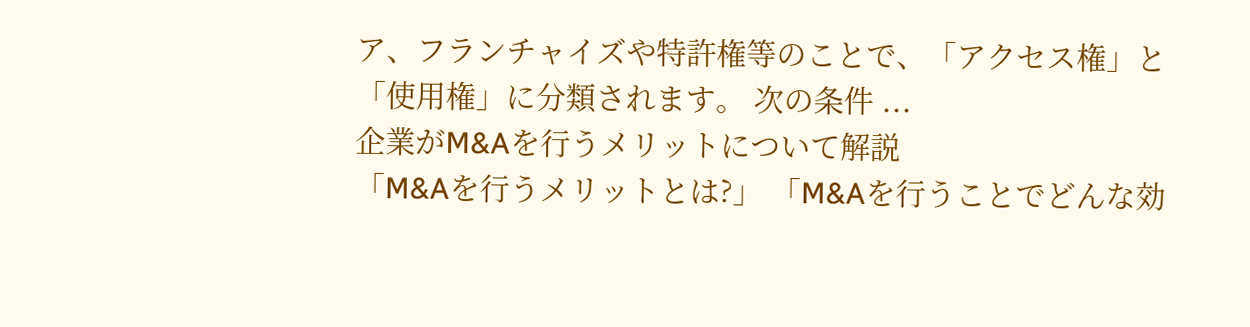ア、フランチャイズや特許権等のことで、「アクセス権」と「使用権」に分類されます。 次の条件 ...
企業がM&Aを行うメリットについて解説
「M&Aを行うメリットとは?」 「M&Aを行うことでどんな効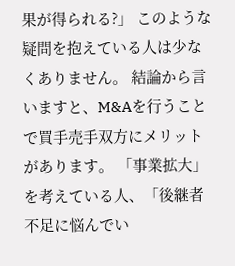果が得られる?」 このような疑問を抱えている人は少なくありません。 結論から言いますと、M&Aを行うことで買手売手双方にメリットがあります。 「事業拡大」を考えている人、「後継者不足に悩んでい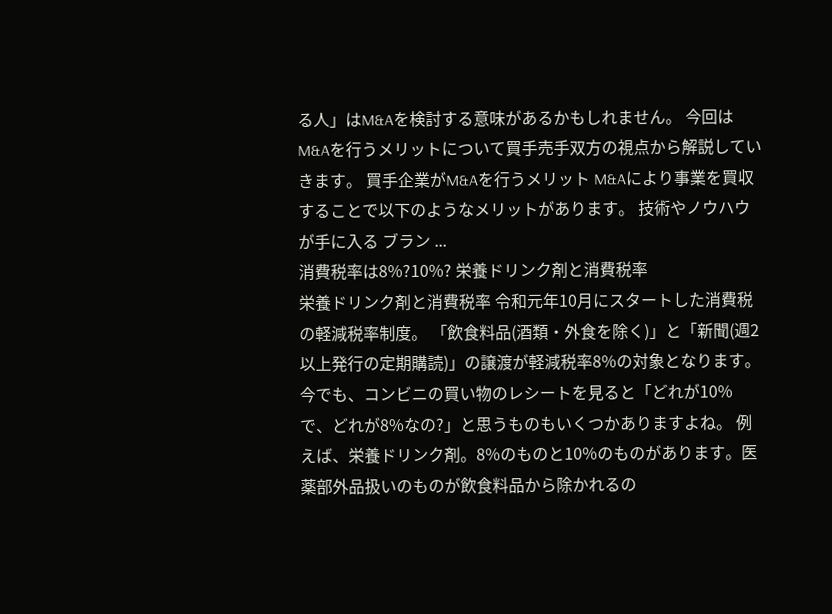る人」はM&Aを検討する意味があるかもしれません。 今回はM&Aを行うメリットについて買手売手双方の視点から解説していきます。 買手企業がM&Aを行うメリット M&Aにより事業を買収することで以下のようなメリットがあります。 技術やノウハウが手に入る ブラン ...
消費税率は8%?10%? 栄養ドリンク剤と消費税率
栄養ドリンク剤と消費税率 令和元年10月にスタートした消費税の軽減税率制度。 「飲食料品(酒類・外食を除く)」と「新聞(週2以上発行の定期購読)」の譲渡が軽減税率8%の対象となります。 今でも、コンビニの買い物のレシートを見ると「どれが10%で、どれが8%なの?」と思うものもいくつかありますよね。 例えば、栄養ドリンク剤。8%のものと10%のものがあります。医薬部外品扱いのものが飲食料品から除かれるの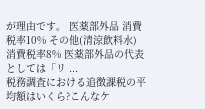が理由です。 医薬部外品 消費税率10% その他(清涼飲料水) 消費税率8% 医薬部外品の代表としては「リ ...
税務調査における追徴課税の平均額はいくら?こんなケ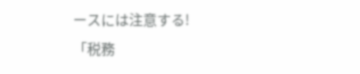ースには注意する!
「税務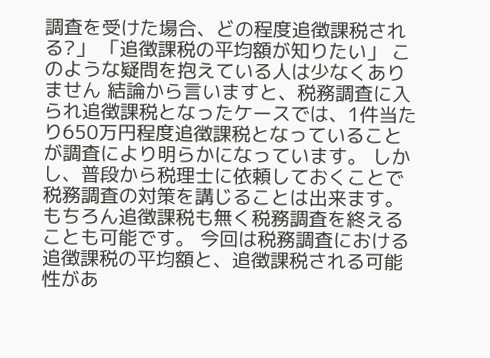調査を受けた場合、どの程度追徴課税される?」 「追徴課税の平均額が知りたい」 このような疑問を抱えている人は少なくありません 結論から言いますと、税務調査に入られ追徴課税となったケースでは、1件当たり650万円程度追徴課税となっていることが調査により明らかになっています。 しかし、普段から税理士に依頼しておくことで税務調査の対策を講じることは出来ます。 もちろん追徴課税も無く税務調査を終えることも可能です。 今回は税務調査における追徴課税の平均額と、追徴課税される可能性があ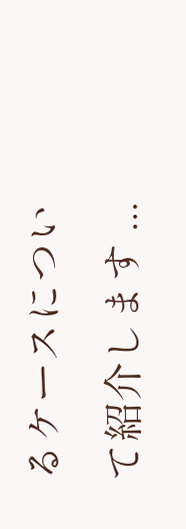るケースについて紹介します ...